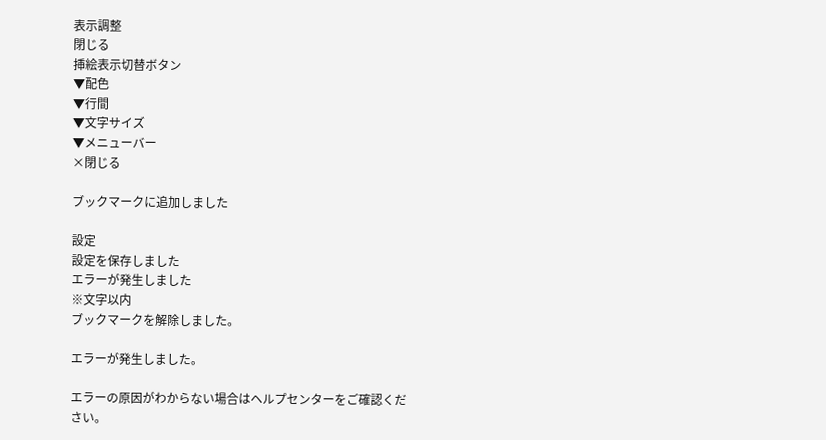表示調整
閉じる
挿絵表示切替ボタン
▼配色
▼行間
▼文字サイズ
▼メニューバー
×閉じる

ブックマークに追加しました

設定
設定を保存しました
エラーが発生しました
※文字以内
ブックマークを解除しました。

エラーが発生しました。

エラーの原因がわからない場合はヘルプセンターをご確認ください。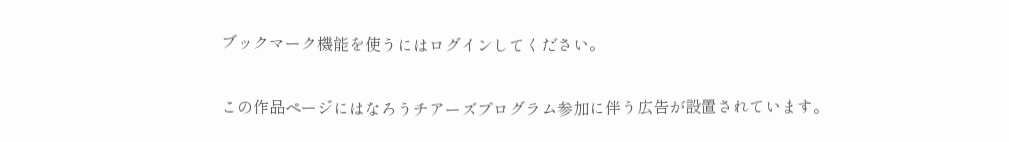ブックマーク機能を使うにはログインしてください。

この作品ページにはなろうチアーズプログラム参加に伴う広告が設置されています。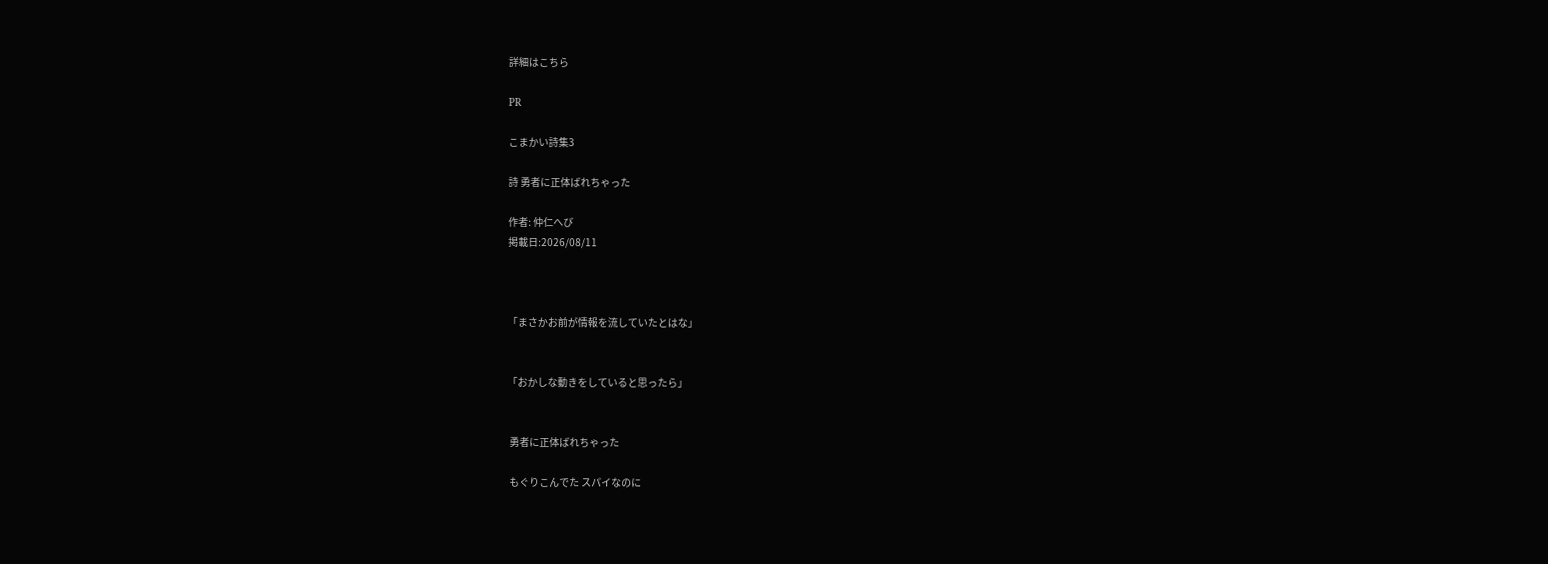詳細はこちら

PR

こまかい詩集3

詩 勇者に正体ばれちゃった

作者: 仲仁へび
掲載日:2026/08/11



「まさかお前が情報を流していたとはな」


「おかしな動きをしていると思ったら」


 勇者に正体ばれちゃった

 もぐりこんでた スパイなのに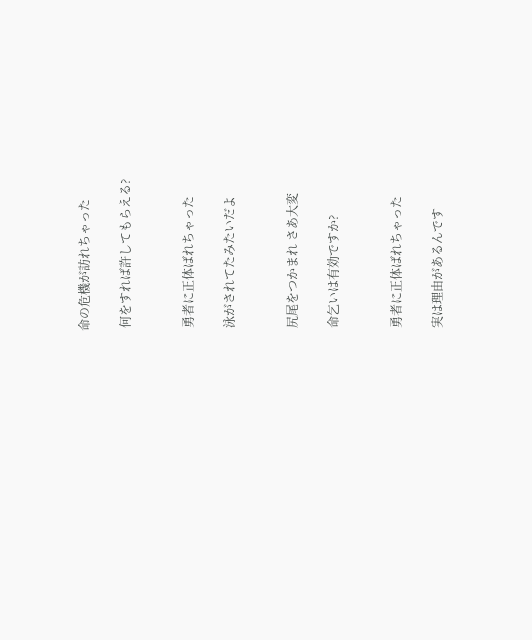命の危機が訪れちゃった

 何をすれば許してもらえる?


 勇者に正体ばれちゃった

 泳がされてたみたいだよ


 尻尾をつかまれ さあ大変

 命乞いは有効ですか?


 勇者に正体ばれちゃった

 実は理由があるんです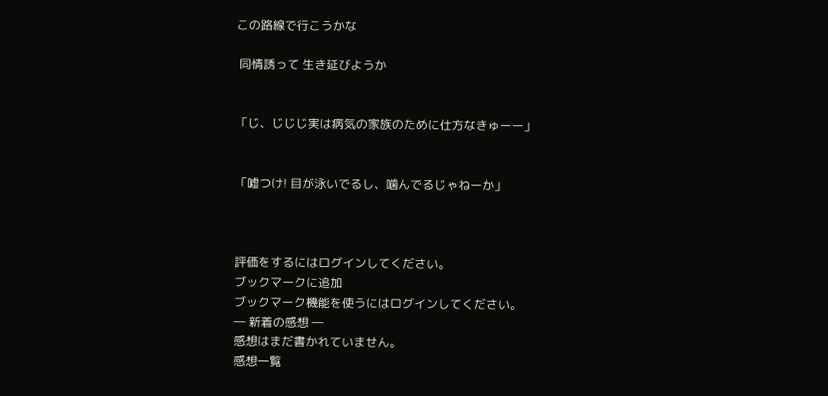この路線で行こうかな

 同情誘って 生き延びようか


「じ、じじじ実は病気の家族のために仕方なきゅーー」


「嘘つけ! 目が泳いでるし、噛んでるじゃねーか」



評価をするにはログインしてください。
ブックマークに追加
ブックマーク機能を使うにはログインしてください。
― 新着の感想 ―
感想はまだ書かれていません。
感想一覧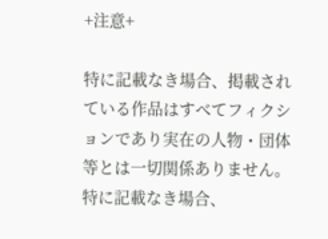+注意+

特に記載なき場合、掲載されている作品はすべてフィクションであり実在の人物・団体等とは一切関係ありません。
特に記載なき場合、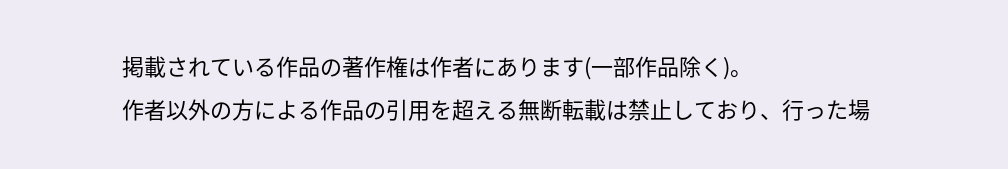掲載されている作品の著作権は作者にあります(一部作品除く)。
作者以外の方による作品の引用を超える無断転載は禁止しており、行った場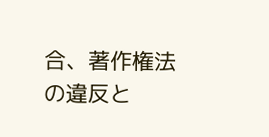合、著作権法の違反と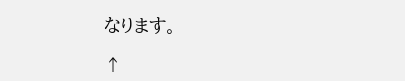なります。

↑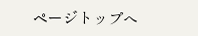ページトップへ